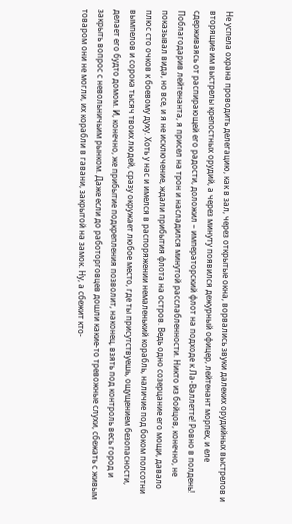Не успела охрана проводить делегацию, как в зал, через открытые окна, ворвались звуки далеких орудийных выстрелов и вторящие им выстрелы крепостных орудий, а через минуту появился дежурный офицер, лейтенант морпех, и еле сдерживаясь от распирающей его радости, доложил – императорский флот на подходе к Ла-Валлетте! Ровно в полдень!
Поблагодарив лейтенанта, я присел на трон и насладился минутой расслабленности. Никто из бойцов, конечно, не показывал вида, но все, и я не исключение, ждали прибытия флота на остров. Ведь одно созерцание его мощи, давало плюс сто очков к боевому духу. Хоть у нас и имелся в распоряжении немаленький корабль, наличие под боком полсотни вымпелов и сорока тысяч твоих людей, сразу окружает любое место, где ты присутствуешь, ощущением безопасности, делает его будто домом. И, конечно, же прибытие подкрепления позволит, наконец, взять под контроль весь город и закрыть вопрос с невольничьим рынком. Даже если до работорговцев дошли какие-то тревожные слухи, сбежать с живым товаром они не могли, их корабли в гавани, закрытой на замок. Ну, а сбежит кто-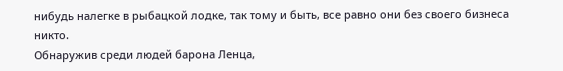нибудь налегке в рыбацкой лодке, так тому и быть, все равно они без своего бизнеса никто.
Обнаружив среди людей барона Ленца,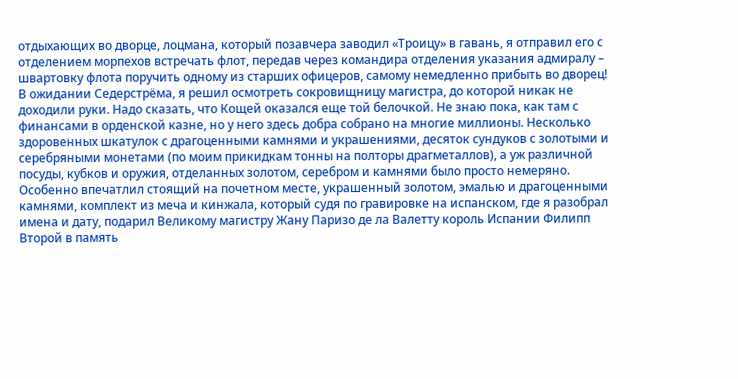отдыхающих во дворце, лоцмана, который позавчера заводил «Троицу» в гавань, я отправил его с отделением морпехов встречать флот, передав через командира отделения указания адмиралу – швартовку флота поручить одному из старших офицеров, самому немедленно прибыть во дворец!
В ожидании Седерстрёма, я решил осмотреть сокровищницу магистра, до которой никак не доходили руки. Надо сказать, что Кощей оказался еще той белочкой. Не знаю пока, как там с финансами в орденской казне, но у него здесь добра собрано на многие миллионы. Несколько здоровенных шкатулок с драгоценными камнями и украшениями, десяток сундуков с золотыми и серебряными монетами (по моим прикидкам тонны на полторы драгметаллов), а уж различной посуды, кубков и оружия, отделанных золотом, серебром и камнями было просто немеряно.
Особенно впечатлил стоящий на почетном месте, украшенный золотом, эмалью и драгоценными камнями, комплект из меча и кинжала, который судя по гравировке на испанском, где я разобрал имена и дату, подарил Великому магистру Жану Паризо де ла Валетту король Испании Филипп Второй в память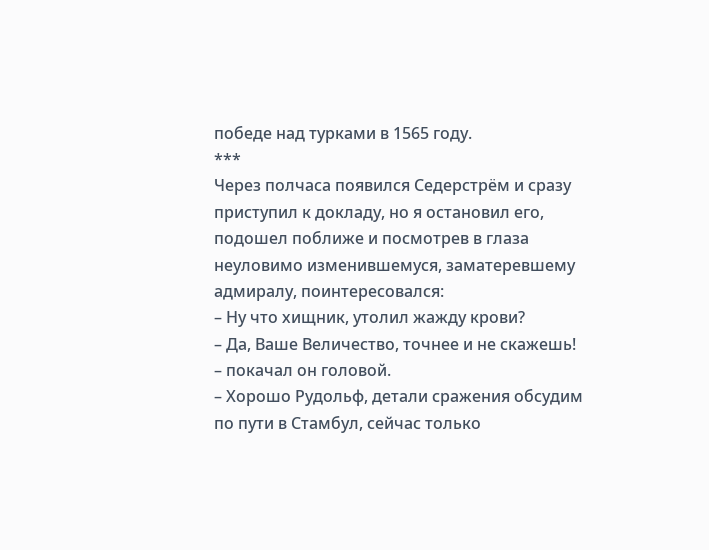победе над турками в 1565 году.
***
Через полчаса появился Седерстрём и сразу приступил к докладу, но я остановил его, подошел поближе и посмотрев в глаза неуловимо изменившемуся, заматеревшему адмиралу, поинтересовался:
– Ну что хищник, утолил жажду крови?
– Да, Ваше Величество, точнее и не скажешь! – покачал он головой.
– Хорошо Рудольф, детали сражения обсудим по пути в Стамбул, сейчас только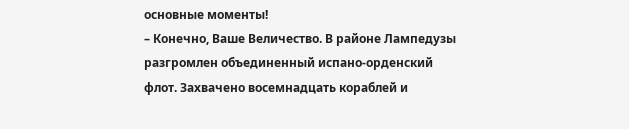основные моменты!
– Конечно, Ваше Величество. В районе Лампедузы разгромлен объединенный испано-орденский флот. Захвачено восемнадцать кораблей и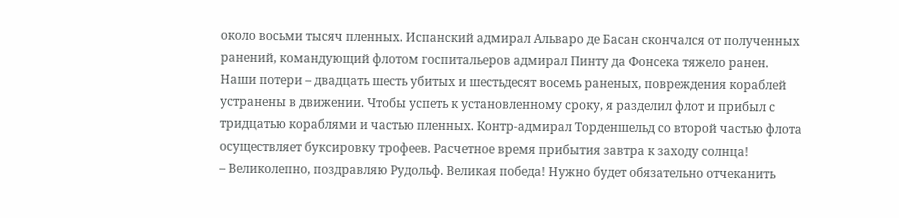около восьми тысяч пленных. Испанский адмирал Альваро де Басан скончался от полученных ранений, командующий флотом госпитальеров адмирал Пинту да Фонсека тяжело ранен. Наши потери – двадцать шесть убитых и шестьдесят восемь раненых, повреждения кораблей устранены в движении. Чтобы успеть к установленному сроку, я разделил флот и прибыл с тридцатью кораблями и частью пленных. Контр-адмирал Торденшельд со второй частью флота осуществляет буксировку трофеев. Расчетное время прибытия завтра к заходу солнца!
– Великолепно, поздравляю Рудольф. Великая победа! Нужно будет обязательно отчеканить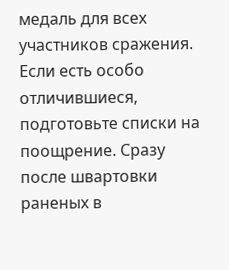медаль для всех участников сражения. Если есть особо отличившиеся, подготовьте списки на поощрение. Сразу после швартовки раненых в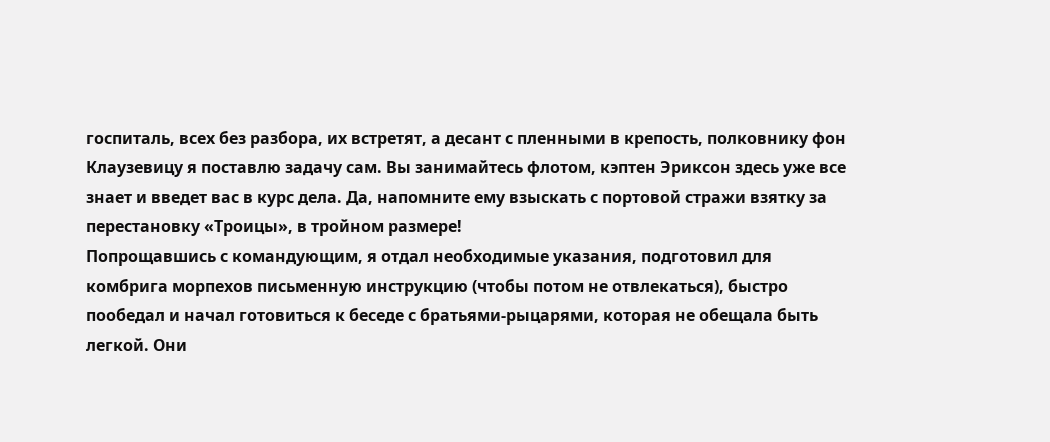госпиталь, всех без разбора, их встретят, а десант с пленными в крепость, полковнику фон Клаузевицу я поставлю задачу сам. Вы занимайтесь флотом, кэптен Эриксон здесь уже все знает и введет вас в курс дела. Да, напомните ему взыскать с портовой стражи взятку за перестановку «Троицы», в тройном размере!
Попрощавшись с командующим, я отдал необходимые указания, подготовил для комбрига морпехов письменную инструкцию (чтобы потом не отвлекаться), быстро пообедал и начал готовиться к беседе с братьями-рыцарями, которая не обещала быть легкой. Они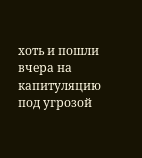хоть и пошли вчера на капитуляцию под угрозой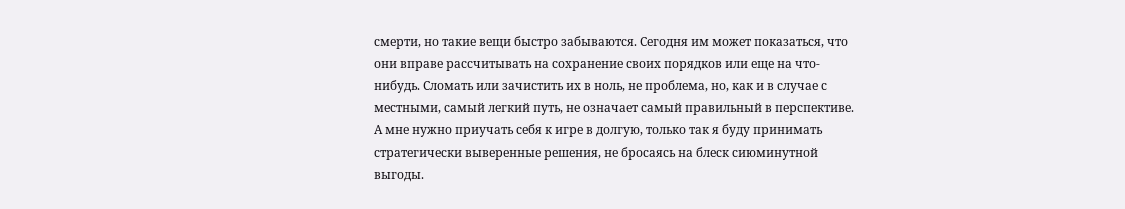смерти, но такие вещи быстро забываются. Сегодня им может показаться, что они вправе рассчитывать на сохранение своих порядков или еще на что-нибудь. Сломать или зачистить их в ноль, не проблема, но, как и в случае с местными, самый легкий путь, не означает самый правильный в перспективе. А мне нужно приучать себя к игре в долгую, только так я буду принимать стратегически выверенные решения, не бросаясь на блеск сиюминутной выгоды.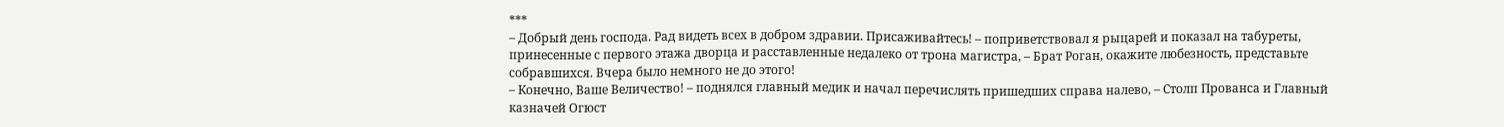***
– Добрый день господа. Рад видеть всех в добром здравии. Присаживайтесь! – поприветствовал я рыцарей и показал на табуреты, принесенные с первого этажа дворца и расставленные недалеко от трона магистра, – Брат Роган, окажите любезность, представьте собравшихся. Вчера было немного не до этого!
– Конечно, Ваше Величество! – поднялся главный медик и начал перечислять пришедших справа налево, – Столп Прованса и Главный казначей Огюст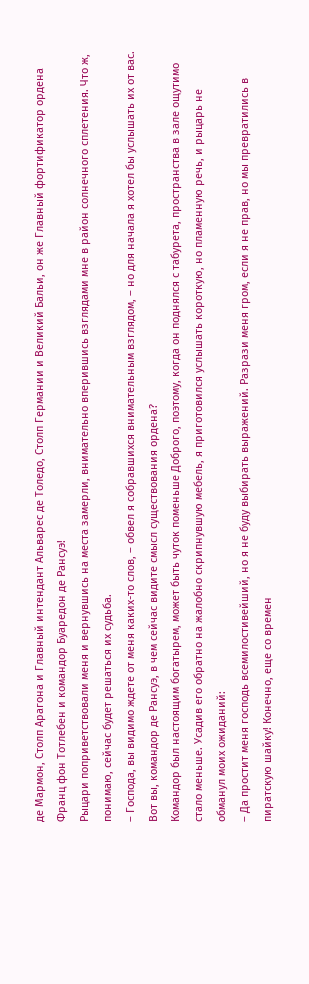де Мармон, Столп Арагона и Главный интендант Альварес де Толедо, Столп Германии и Великий Бальи, он же Главный фортификатор ордена Франц фон Тотлебен и командор Буаредон де Рансуэ!
Рыцари поприветствовали меня и вернувшись на места замерли, внимательно вперившись взглядами мне в район солнечного сплетения. Что ж, понимаю, сейчас будет решаться их судьба.
– Господа, вы видимо ждете от меня каких-то слов, – обвел я собравшихся внимательным взглядом, – но для начала я хотел бы услышать их от вас. Вот вы, командор де Рансуэ, в чем сейчас видите смысл существования ордена?
Командор был настоящим богатырем, может быть чуток поменьше Доброго, поэтому, когда он поднялся с табурета, пространства в зале ощутимо стало меньше. Усадив его обратно на жалобно скрипнувшую мебель, я приготовился услышать короткую, но пламенную речь, и рыцарь не обманул моих ожиданий:
– Да простит меня господь всемилостивейший, но я не буду выбирать выражений. Разрази меня гром, если я не прав, но мы превратились в пиратскую шайку! Конечно, еще со времен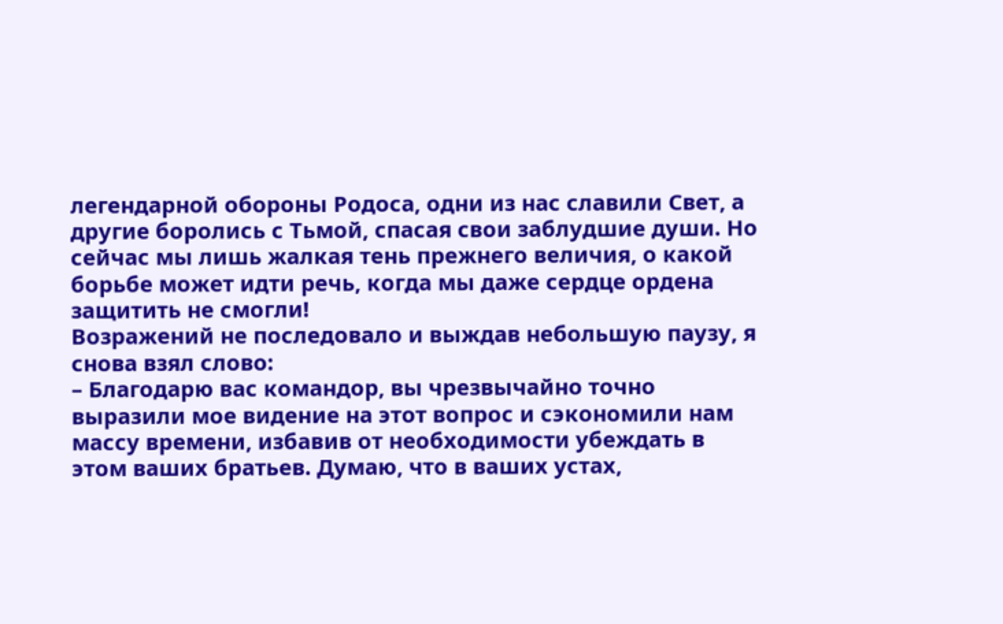легендарной обороны Родоса, одни из нас славили Свет, а другие боролись с Тьмой, спасая свои заблудшие души. Но сейчас мы лишь жалкая тень прежнего величия, о какой борьбе может идти речь, когда мы даже сердце ордена защитить не смогли!
Возражений не последовало и выждав небольшую паузу, я снова взял слово:
– Благодарю вас командор, вы чрезвычайно точно выразили мое видение на этот вопрос и сэкономили нам массу времени, избавив от необходимости убеждать в этом ваших братьев. Думаю, что в ваших устах,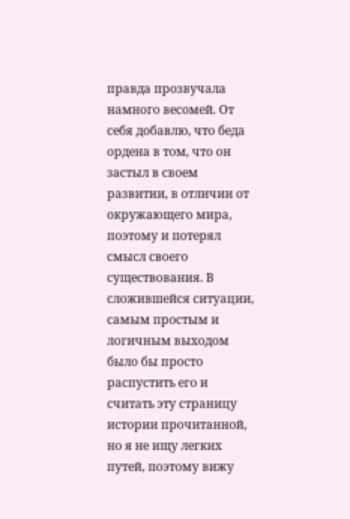правда прозвучала намного весомей. От себя добавлю, что беда ордена в том, что он застыл в своем развитии, в отличии от окружающего мира, поэтому и потерял смысл своего существования. В сложившейся ситуации, самым простым и логичным выходом было бы просто распустить его и считать эту страницу истории прочитанной, но я не ищу легких путей, поэтому вижу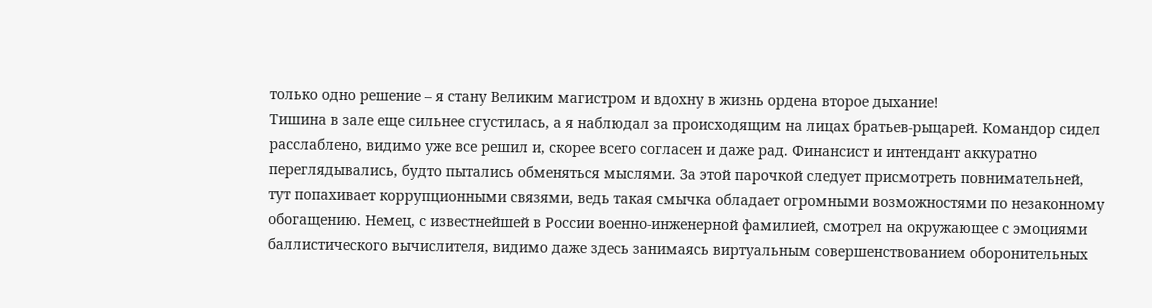только одно решение – я стану Великим магистром и вдохну в жизнь ордена второе дыхание!
Тишина в зале еще сильнее сгустилась, а я наблюдал за происходящим на лицах братьев-рыцарей. Командор сидел расслаблено, видимо уже все решил и, скорее всего согласен и даже рад. Финансист и интендант аккуратно переглядывались, будто пытались обменяться мыслями. За этой парочкой следует присмотреть повнимательней, тут попахивает коррупционными связями, ведь такая смычка обладает огромными возможностями по незаконному обогащению. Немец, с известнейшей в России военно-инженерной фамилией, смотрел на окружающее с эмоциями баллистического вычислителя, видимо даже здесь занимаясь виртуальным совершенствованием оборонительных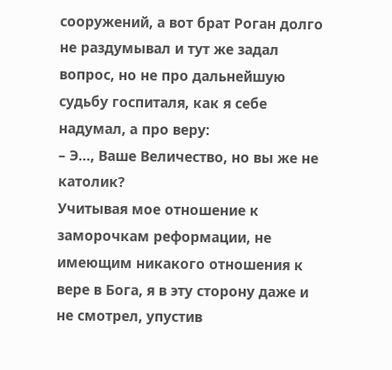сооружений, а вот брат Роган долго не раздумывал и тут же задал вопрос, но не про дальнейшую судьбу госпиталя, как я себе надумал, а про веру:
– Э…, Ваше Величество, но вы же не католик?
Учитывая мое отношение к заморочкам реформации, не имеющим никакого отношения к вере в Бога, я в эту сторону даже и не смотрел, упустив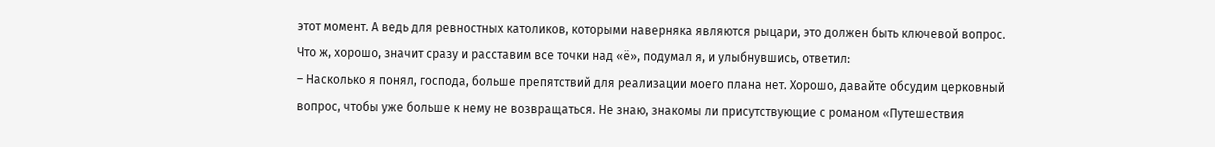этот момент. А ведь для ревностных католиков, которыми наверняка являются рыцари, это должен быть ключевой вопрос. Что ж, хорошо, значит сразу и расставим все точки над «ё», подумал я, и улыбнувшись, ответил:
– Насколько я понял, господа, больше препятствий для реализации моего плана нет. Хорошо, давайте обсудим церковный вопрос, чтобы уже больше к нему не возвращаться. Не знаю, знакомы ли присутствующие с романом «Путешествия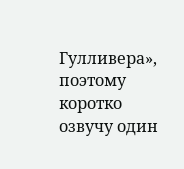Гулливера», поэтому коротко озвучу один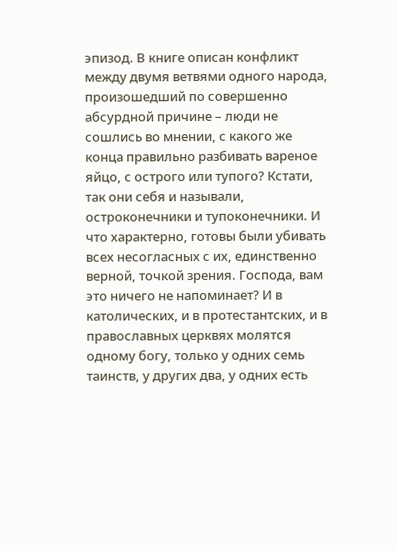эпизод. В книге описан конфликт между двумя ветвями одного народа, произошедший по совершенно абсурдной причине – люди не сошлись во мнении, с какого же конца правильно разбивать вареное яйцо, с острого или тупого? Кстати, так они себя и называли, остроконечники и тупоконечники. И что характерно, готовы были убивать всех несогласных с их, единственно верной, точкой зрения. Господа, вам это ничего не напоминает? И в католических, и в протестантских, и в православных церквях молятся одному богу, только у одних семь таинств, у других два, у одних есть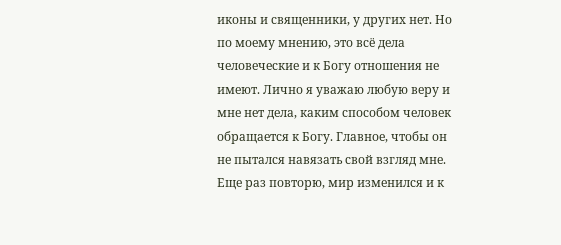иконы и священники, у других нет. Но по моему мнению, это всё дела человеческие и к Богу отношения не имеют. Лично я уважаю любую веру и мне нет дела, каким способом человек обращается к Богу. Главное, чтобы он не пытался навязать свой взгляд мне. Еще раз повторю, мир изменился и к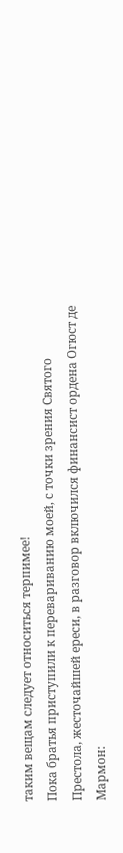таким вещам следует относиться терпимее!
Пока братья приступили к перевариванию моей, с точки зрения Святого Престола, жесточайшей ереси, в разговор включился финансист ордена Огюст де Мармон: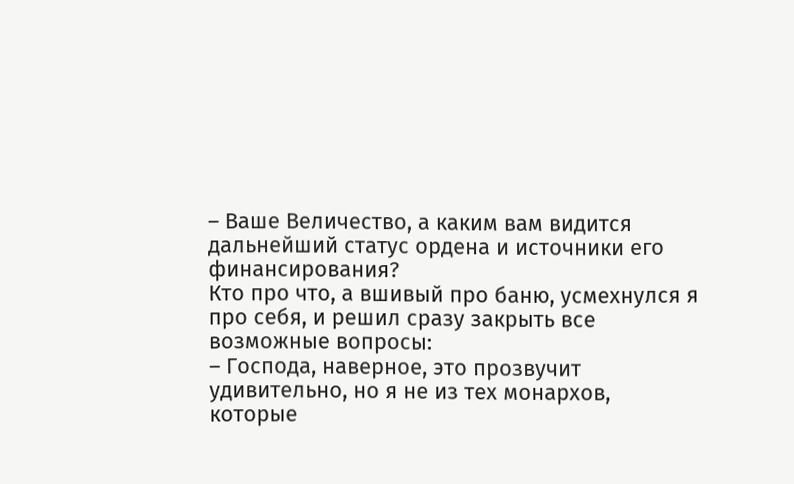– Ваше Величество, а каким вам видится дальнейший статус ордена и источники его финансирования?
Кто про что, а вшивый про баню, усмехнулся я про себя, и решил сразу закрыть все возможные вопросы:
– Господа, наверное, это прозвучит удивительно, но я не из тех монархов, которые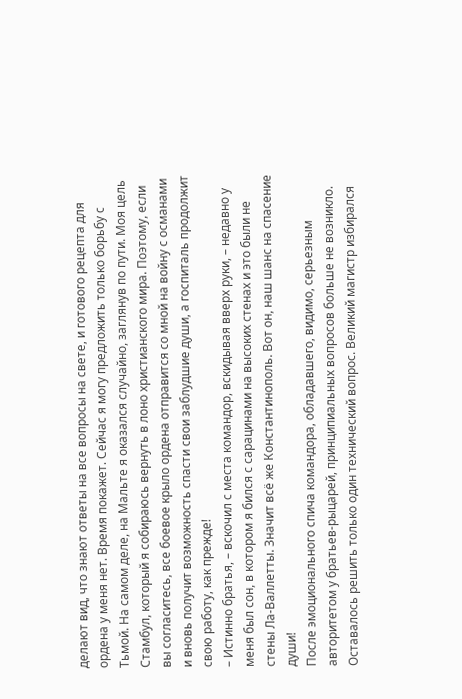делают вид, что знают ответы на все вопросы на свете, и готового рецепта для ордена у меня нет. Время покажет. Сейчас я могу предложить только борьбу с Тьмой. На самом деле, на Мальте я оказался случайно, заглянув по пути. Моя цель Стамбул, который я собираюсь вернуть в лоно христианского мира. Поэтому, если вы согласитесь, все боевое крыло ордена отправится со мной на войну с османами и вновь получит возможность спасти свои заблудшие души, а госпиталь продолжит свою работу, как прежде!
– Истинно братья, – вскочил с места командор, вскидывая вверх руки, – недавно у меня был сон, в котором я бился с сарацинами на высоких стенах и это были не стены Ла-Валлетты. Значит всё же Константинополь. Вот он, наш шанс на спасение души!
После эмоционального спича командора, обладавшего, видимо, серьезным авторитетом у братьев-рыцарей, принципиальных вопросов больше не возникло. Оставалось решить только один технический вопрос. Великий магистр избирался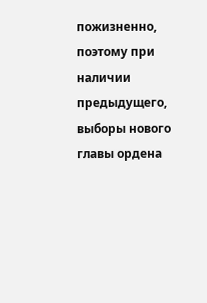пожизненно, поэтому при наличии предыдущего, выборы нового главы ордена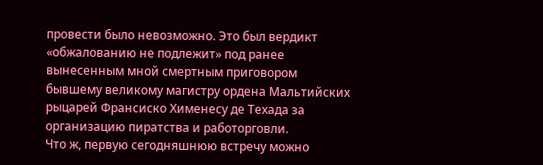провести было невозможно. Это был вердикт «обжалованию не подлежит» под ранее вынесенным мной смертным приговором бывшему великому магистру ордена Мальтийских рыцарей Франсиско Хименесу де Техада за организацию пиратства и работорговли.
Что ж, первую сегодняшнюю встречу можно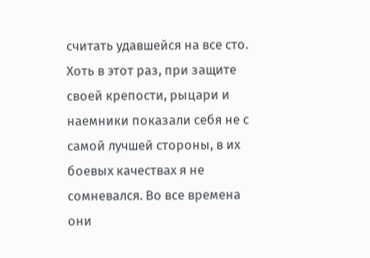считать удавшейся на все сто. Хоть в этот раз, при защите своей крепости, рыцари и наемники показали себя не с самой лучшей стороны, в их боевых качествах я не сомневался. Во все времена они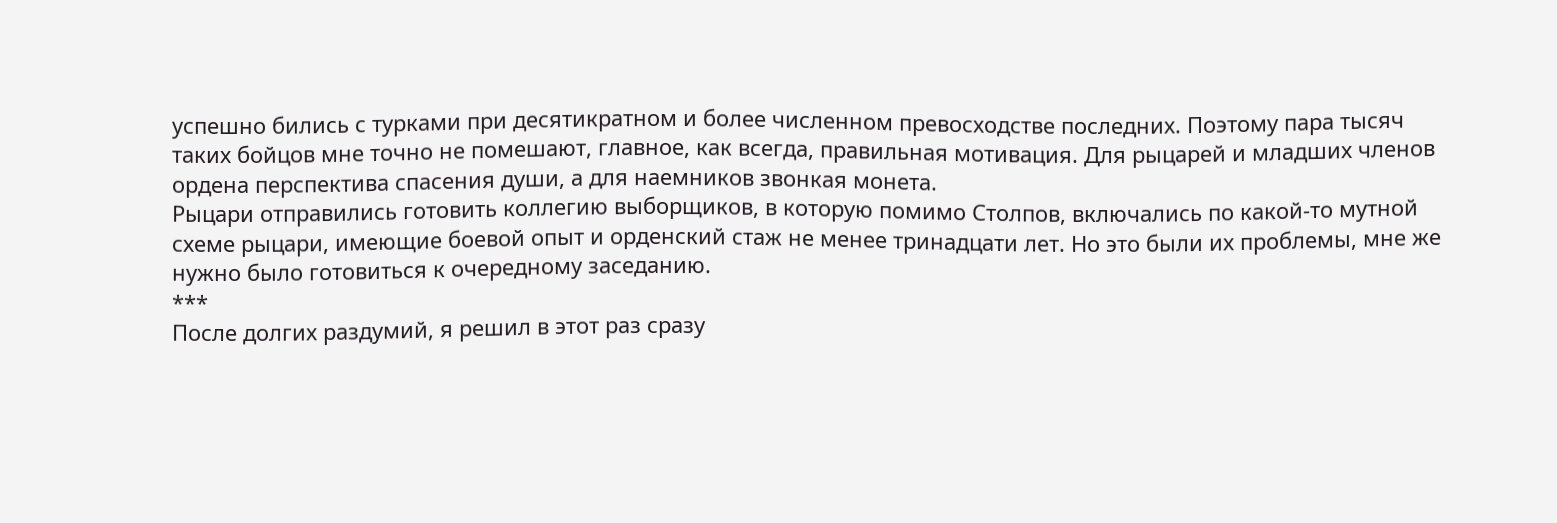успешно бились с турками при десятикратном и более численном превосходстве последних. Поэтому пара тысяч таких бойцов мне точно не помешают, главное, как всегда, правильная мотивация. Для рыцарей и младших членов ордена перспектива спасения души, а для наемников звонкая монета.
Рыцари отправились готовить коллегию выборщиков, в которую помимо Столпов, включались по какой-то мутной схеме рыцари, имеющие боевой опыт и орденский стаж не менее тринадцати лет. Но это были их проблемы, мне же нужно было готовиться к очередному заседанию.
***
После долгих раздумий, я решил в этот раз сразу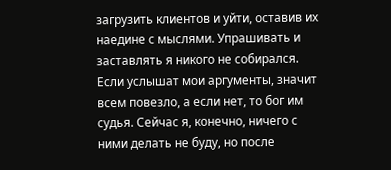загрузить клиентов и уйти, оставив их наедине с мыслями. Упрашивать и заставлять я никого не собирался. Если услышат мои аргументы, значит всем повезло, а если нет, то бог им судья. Сейчас я, конечно, ничего с ними делать не буду, но после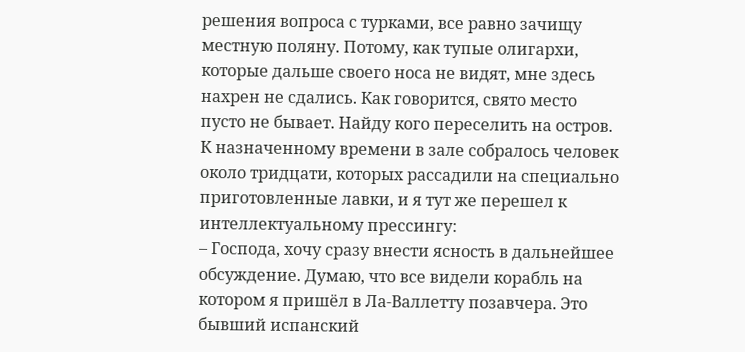решения вопроса с турками, все равно зачищу местную поляну. Потому, как тупые олигархи, которые дальше своего носа не видят, мне здесь нахрен не сдались. Как говорится, свято место пусто не бывает. Найду кого переселить на остров.
К назначенному времени в зале собралось человек около тридцати, которых рассадили на специально приготовленные лавки, и я тут же перешел к интеллектуальному прессингу:
– Господа, хочу сразу внести ясность в дальнейшее обсуждение. Думаю, что все видели корабль на котором я пришёл в Ла-Валлетту позавчера. Это бывший испанский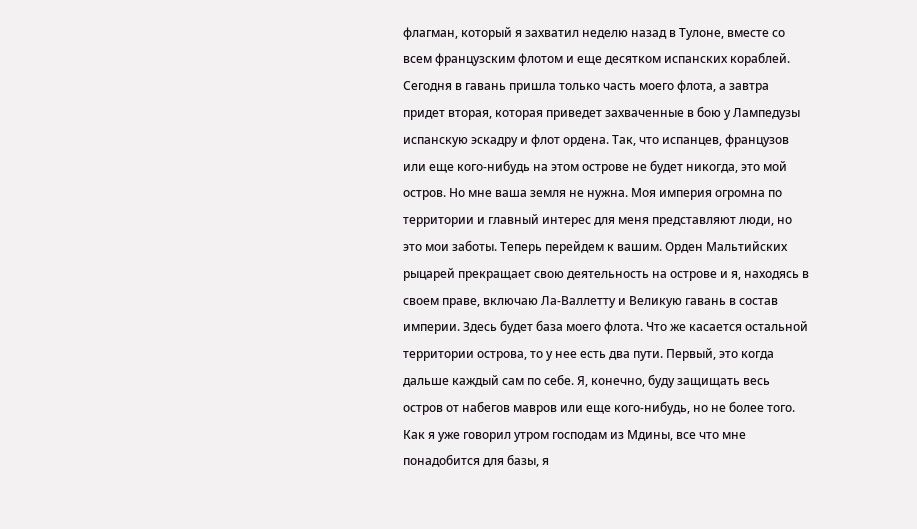флагман, который я захватил неделю назад в Тулоне, вместе со всем французским флотом и еще десятком испанских кораблей. Сегодня в гавань пришла только часть моего флота, а завтра придет вторая, которая приведет захваченные в бою у Лампедузы испанскую эскадру и флот ордена. Так, что испанцев, французов или еще кого-нибудь на этом острове не будет никогда, это мой остров. Но мне ваша земля не нужна. Моя империя огромна по территории и главный интерес для меня представляют люди, но это мои заботы. Теперь перейдем к вашим. Орден Мальтийских рыцарей прекращает свою деятельность на острове и я, находясь в своем праве, включаю Ла-Валлетту и Великую гавань в состав империи. Здесь будет база моего флота. Что же касается остальной территории острова, то у нее есть два пути. Первый, это когда дальше каждый сам по себе. Я, конечно, буду защищать весь остров от набегов мавров или еще кого-нибудь, но не более того. Как я уже говорил утром господам из Мдины, все что мне понадобится для базы, я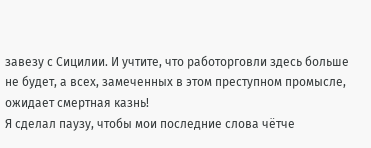завезу с Сицилии. И учтите, что работорговли здесь больше не будет, а всех, замеченных в этом преступном промысле, ожидает смертная казнь!
Я сделал паузу, чтобы мои последние слова чётче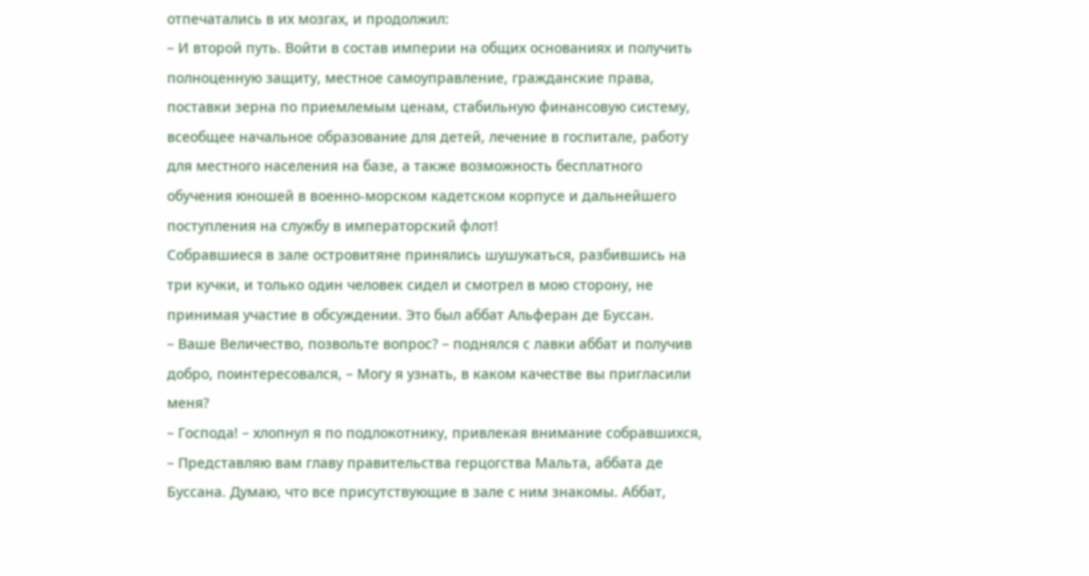отпечатались в их мозгах, и продолжил:
– И второй путь. Войти в состав империи на общих основаниях и получить полноценную защиту, местное самоуправление, гражданские права, поставки зерна по приемлемым ценам, стабильную финансовую систему, всеобщее начальное образование для детей, лечение в госпитале, работу для местного населения на базе, а также возможность бесплатного обучения юношей в военно-морском кадетском корпусе и дальнейшего поступления на службу в императорский флот!
Собравшиеся в зале островитяне принялись шушукаться, разбившись на три кучки, и только один человек сидел и смотрел в мою сторону, не принимая участие в обсуждении. Это был аббат Альферан де Буссан.
– Ваше Величество, позвольте вопрос? – поднялся с лавки аббат и получив добро, поинтересовался, – Могу я узнать, в каком качестве вы пригласили меня?
– Господа! – хлопнул я по подлокотнику, привлекая внимание собравшихся, – Представляю вам главу правительства герцогства Мальта, аббата де Буссана. Думаю, что все присутствующие в зале с ним знакомы. Аббат,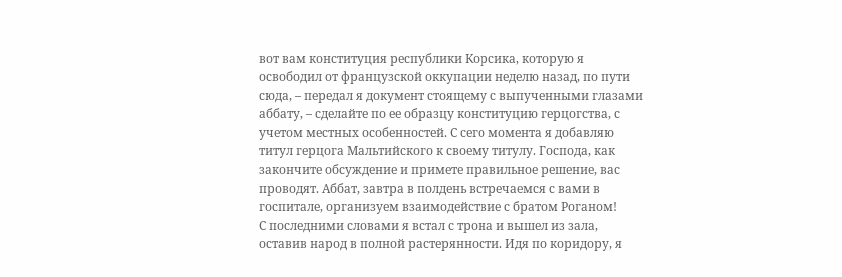вот вам конституция республики Корсика, которую я освободил от французской оккупации неделю назад, по пути сюда, – передал я документ стоящему с выпученными глазами аббату, – сделайте по ее образцу конституцию герцогства, с учетом местных особенностей. С сего момента я добавляю титул герцога Мальтийского к своему титулу. Господа, как закончите обсуждение и примете правильное решение, вас проводят. Аббат, завтра в полдень встречаемся с вами в госпитале, организуем взаимодействие с братом Роганом!
С последними словами я встал с трона и вышел из зала, оставив народ в полной растерянности. Идя по коридору, я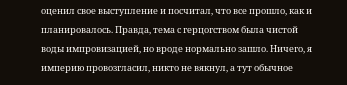оценил свое выступление и посчитал, что все прошло, как и планировалось. Правда, тема с герцогством была чистой воды импровизацией, но вроде нормально зашло. Ничего, я империю провозгласил, никто не вякнул, а тут обычное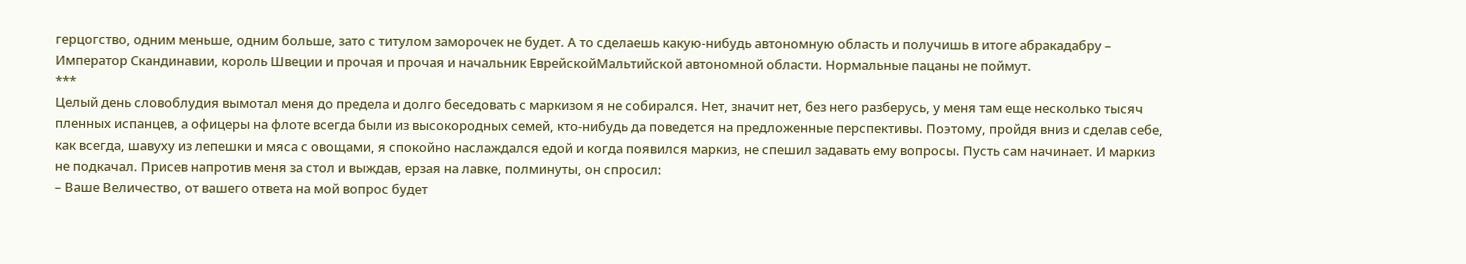герцогство, одним меньше, одним больше, зато с титулом заморочек не будет. А то сделаешь какую-нибудь автономную область и получишь в итоге абракадабру – Император Скандинавии, король Швеции и прочая и прочая и начальник ЕврейскойМальтийской автономной области. Нормальные пацаны не поймут.
***
Целый день словоблудия вымотал меня до предела и долго беседовать с маркизом я не собирался. Нет, значит нет, без него разберусь, у меня там еще несколько тысяч пленных испанцев, а офицеры на флоте всегда были из высокородных семей, кто-нибудь да поведется на предложенные перспективы. Поэтому, пройдя вниз и сделав себе, как всегда, шавуху из лепешки и мяса с овощами, я спокойно наслаждался едой и когда появился маркиз, не спешил задавать ему вопросы. Пусть сам начинает. И маркиз не подкачал. Присев напротив меня за стол и выждав, ерзая на лавке, полминуты, он спросил:
– Ваше Величество, от вашего ответа на мой вопрос будет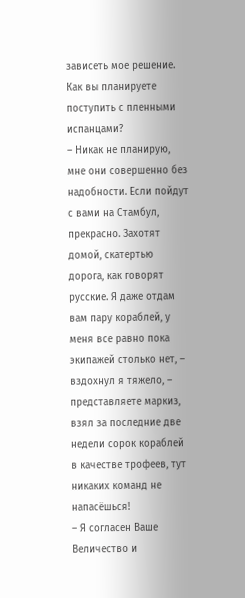зависеть мое решение. Как вы планируете поступить с пленными испанцами?
– Никак не планирую, мне они совершенно без надобности. Если пойдут с вами на Стамбул, прекрасно. Захотят домой, скатертью дорога, как говорят русские. Я даже отдам вам пару кораблей, у меня все равно пока экипажей столько нет, – вздохнул я тяжело, – представляете маркиз, взял за последние две недели сорок кораблей в качестве трофеев, тут никаких команд не напасёшься!
– Я согласен Ваше Величество и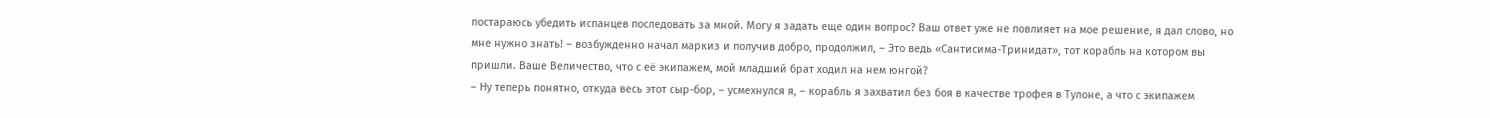постараюсь убедить испанцев последовать за мной. Могу я задать еще один вопрос? Ваш ответ уже не повлияет на мое решение, я дал слово, но мне нужно знать! – возбужденно начал маркиз и получив добро, продолжил, – Это ведь «Сантисима-Тринидат», тот корабль на котором вы пришли. Ваше Величество, что с её экипажем, мой младший брат ходил на нем юнгой?
– Ну теперь понятно, откуда весь этот сыр-бор, – усмехнулся я, – корабль я захватил без боя в качестве трофея в Тулоне, а что с экипажем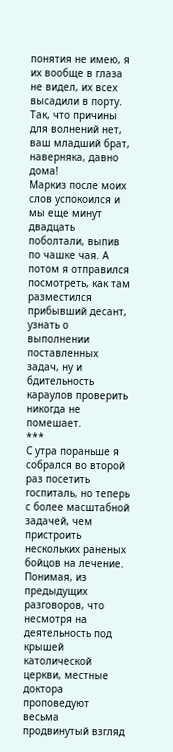понятия не имею, я их вообще в глаза не видел, их всех высадили в порту. Так, что причины для волнений нет, ваш младший брат, наверняка, давно дома!
Маркиз после моих слов успокоился и мы еще минут двадцать поболтали, выпив по чашке чая. А потом я отправился посмотреть, как там разместился прибывший десант, узнать о выполнении поставленных задач, ну и бдительность караулов проверить никогда не помешает.
***
С утра пораньше я собрался во второй раз посетить госпиталь, но теперь с более масштабной задачей, чем пристроить нескольких раненых бойцов на лечение. Понимая, из предыдущих разговоров, что несмотря на деятельность под крышей католической церкви, местные доктора проповедуют весьма продвинутый взгляд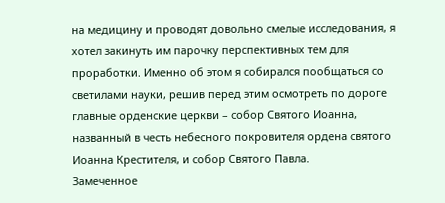на медицину и проводят довольно смелые исследования, я хотел закинуть им парочку перспективных тем для проработки. Именно об этом я собирался пообщаться со светилами науки, решив перед этим осмотреть по дороге главные орденские церкви – собор Святого Иоанна, названный в честь небесного покровителя ордена святого Иоанна Крестителя, и собор Святого Павла.
Замеченное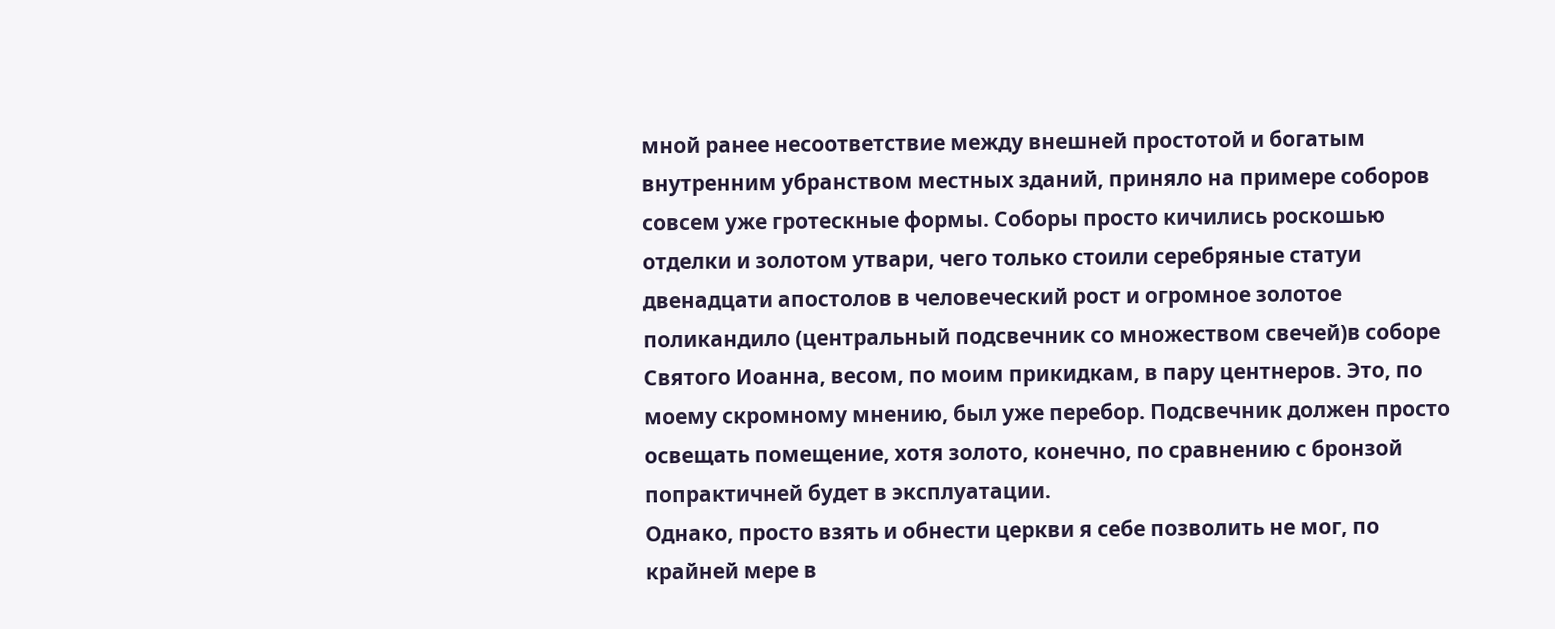мной ранее несоответствие между внешней простотой и богатым внутренним убранством местных зданий, приняло на примере соборов совсем уже гротескные формы. Соборы просто кичились роскошью отделки и золотом утвари, чего только стоили серебряные статуи двенадцати апостолов в человеческий рост и огромное золотое поликандило (центральный подсвечник со множеством свечей)в соборе Святого Иоанна, весом, по моим прикидкам, в пару центнеров. Это, по моему скромному мнению, был уже перебор. Подсвечник должен просто освещать помещение, хотя золото, конечно, по сравнению с бронзой попрактичней будет в эксплуатации.
Однако, просто взять и обнести церкви я себе позволить не мог, по крайней мере в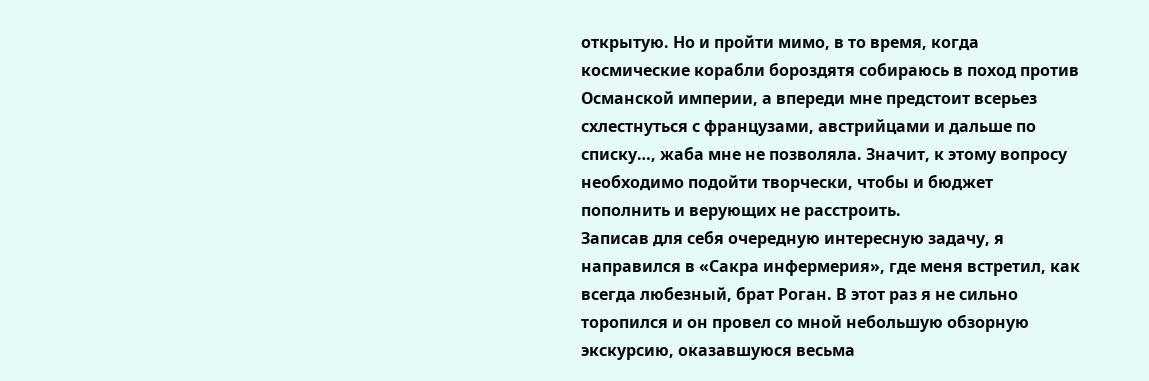открытую. Но и пройти мимо, в то время, когда космические корабли бороздятя собираюсь в поход против Османской империи, а впереди мне предстоит всерьез схлестнуться с французами, австрийцами и дальше по списку…, жаба мне не позволяла. Значит, к этому вопросу необходимо подойти творчески, чтобы и бюджет пополнить и верующих не расстроить.
Записав для себя очередную интересную задачу, я направился в «Сакра инфермерия», где меня встретил, как всегда любезный, брат Роган. В этот раз я не сильно торопился и он провел со мной небольшую обзорную экскурсию, оказавшуюся весьма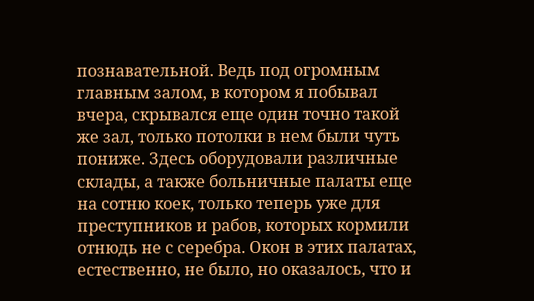познавательной. Ведь под огромным главным залом, в котором я побывал вчера, скрывался еще один точно такой же зал, только потолки в нем были чуть пониже. Здесь оборудовали различные склады, а также больничные палаты еще на сотню коек, только теперь уже для преступников и рабов, которых кормили отнюдь не с серебра. Окон в этих палатах, естественно, не было, но оказалось, что и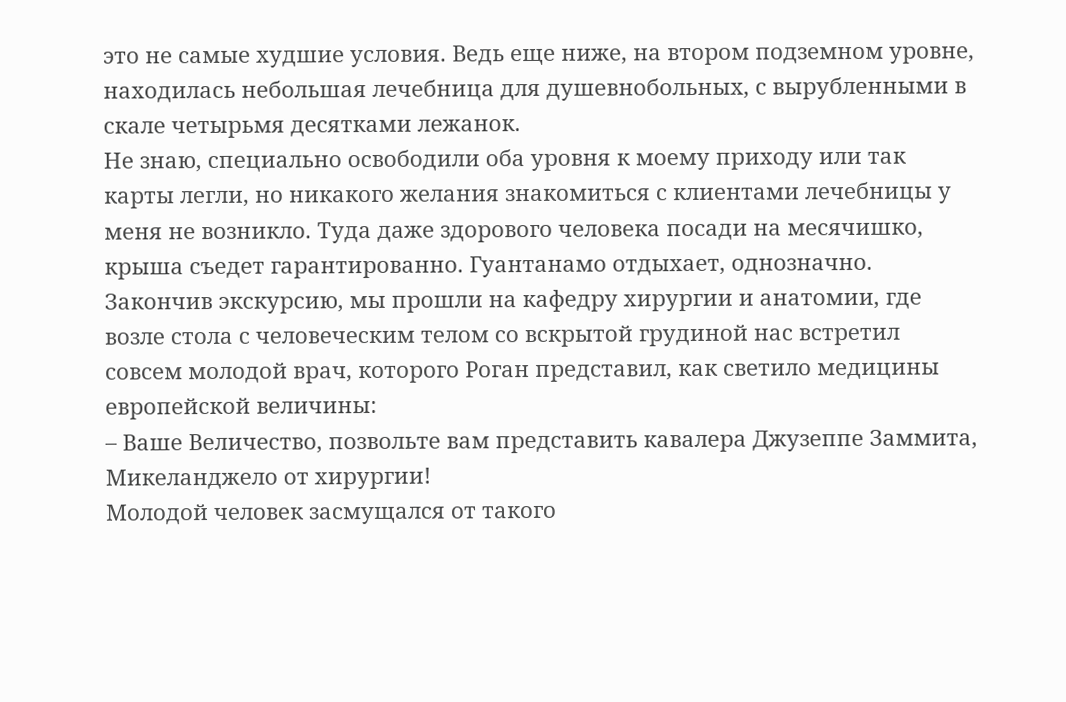это не самые худшие условия. Ведь еще ниже, на втором подземном уровне, находилась небольшая лечебница для душевнобольных, с вырубленными в скале четырьмя десятками лежанок.
Не знаю, специально освободили оба уровня к моему приходу или так карты легли, но никакого желания знакомиться с клиентами лечебницы у меня не возникло. Туда даже здорового человека посади на месячишко, крыша съедет гарантированно. Гуантанамо отдыхает, однозначно.
Закончив экскурсию, мы прошли на кафедру хирургии и анатомии, где возле стола с человеческим телом со вскрытой грудиной нас встретил совсем молодой врач, которого Роган представил, как светило медицины европейской величины:
– Ваше Величество, позвольте вам представить кавалера Джузеппе Заммита, Микеланджело от хирургии!
Молодой человек засмущался от такого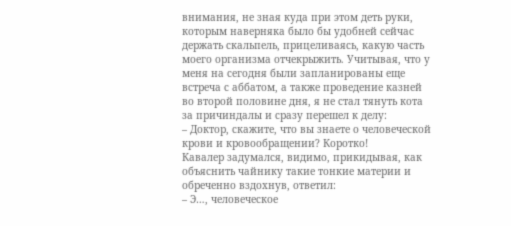внимания, не зная куда при этом деть руки, которым наверняка было бы удобней сейчас держать скальпель, прицеливаясь, какую часть моего организма отчекрыжить. Учитывая, что у меня на сегодня были запланированы еще встреча с аббатом, а также проведение казней во второй половине дня, я не стал тянуть кота за причиндалы и сразу перешел к делу:
– Доктор, скажите, что вы знаете о человеческой крови и кровообращении? Коротко!
Кавалер задумался, видимо, прикидывая, как объяснить чайнику такие тонкие материи и обреченно вздохнув, ответил:
– Э…, человеческое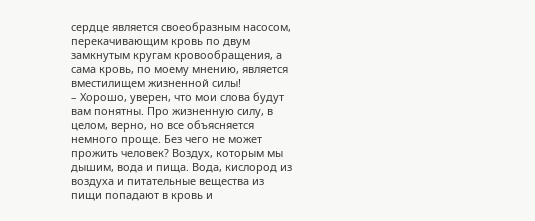сердце является своеобразным насосом, перекачивающим кровь по двум замкнутым кругам кровообращения, а сама кровь, по моему мнению, является вместилищем жизненной силы!
– Хорошо, уверен, что мои слова будут вам понятны. Про жизненную силу, в целом, верно, но все объясняется немного проще. Без чего не может прожить человек? Воздух, которым мы дышим, вода и пища. Вода, кислород из воздуха и питательные вещества из пищи попадают в кровь и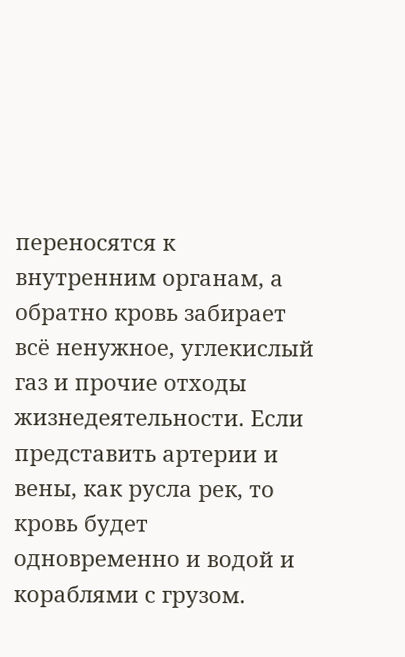переносятся к внутренним органам, а обратно кровь забирает всё ненужное, углекислый газ и прочие отходы жизнедеятельности. Если представить артерии и вены, как русла рек, то кровь будет одновременно и водой и кораблями с грузом.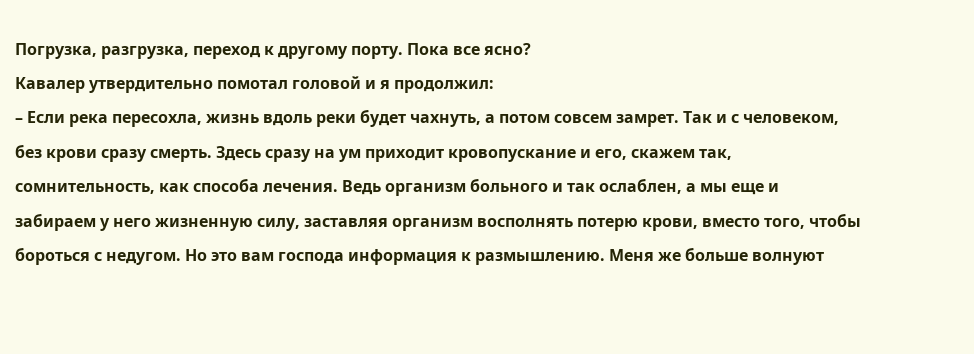Погрузка, разгрузка, переход к другому порту. Пока все ясно?
Кавалер утвердительно помотал головой и я продолжил:
– Если река пересохла, жизнь вдоль реки будет чахнуть, а потом совсем замрет. Так и с человеком, без крови сразу смерть. Здесь сразу на ум приходит кровопускание и его, скажем так, сомнительность, как способа лечения. Ведь организм больного и так ослаблен, а мы еще и забираем у него жизненную силу, заставляя организм восполнять потерю крови, вместо того, чтобы бороться с недугом. Но это вам господа информация к размышлению. Меня же больше волнуют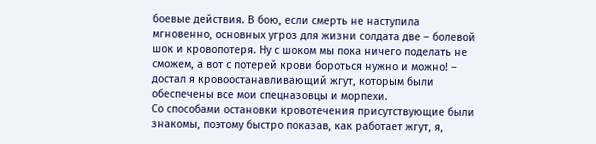боевые действия. В бою, если смерть не наступила мгновенно, основных угроз для жизни солдата две – болевой шок и кровопотеря. Ну с шоком мы пока ничего поделать не сможем, а вот с потерей крови бороться нужно и можно! – достал я кровоостанавливающий жгут, которым были обеспечены все мои спецназовцы и морпехи.
Со способами остановки кровотечения присутствующие были знакомы, поэтому быстро показав, как работает жгут, я,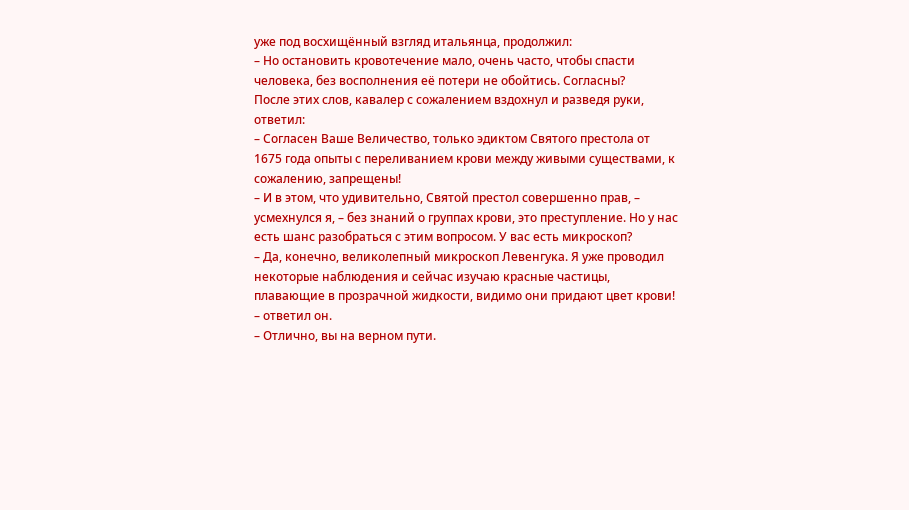уже под восхищённый взгляд итальянца, продолжил:
– Но остановить кровотечение мало, очень часто, чтобы спасти человека, без восполнения её потери не обойтись. Согласны?
После этих слов, кавалер с сожалением вздохнул и разведя руки, ответил:
– Согласен Ваше Величество, только эдиктом Святого престола от 1675 года опыты с переливанием крови между живыми существами, к сожалению, запрещены!
– И в этом, что удивительно, Святой престол совершенно прав, – усмехнулся я, – без знаний о группах крови, это преступление. Но у нас есть шанс разобраться с этим вопросом. У вас есть микроскоп?
– Да, конечно, великолепный микроскоп Левенгука. Я уже проводил некоторые наблюдения и сейчас изучаю красные частицы, плавающие в прозрачной жидкости, видимо они придают цвет крови! – ответил он.
– Отлично, вы на верном пути.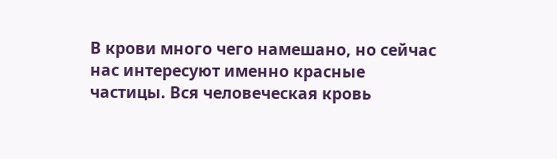В крови много чего намешано, но сейчас нас интересуют именно красные частицы. Вся человеческая кровь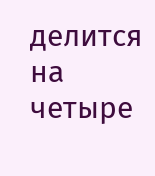делится на четыре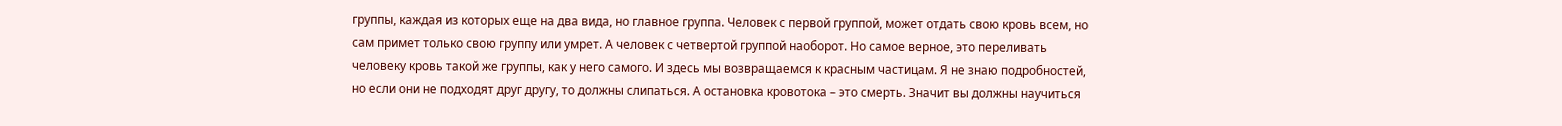группы, каждая из которых еще на два вида, но главное группа. Человек с первой группой, может отдать свою кровь всем, но сам примет только свою группу или умрет. А человек с четвертой группой наоборот. Но самое верное, это переливать человеку кровь такой же группы, как у него самого. И здесь мы возвращаемся к красным частицам. Я не знаю подробностей, но если они не подходят друг другу, то должны слипаться. А остановка кровотока – это смерть. Значит вы должны научиться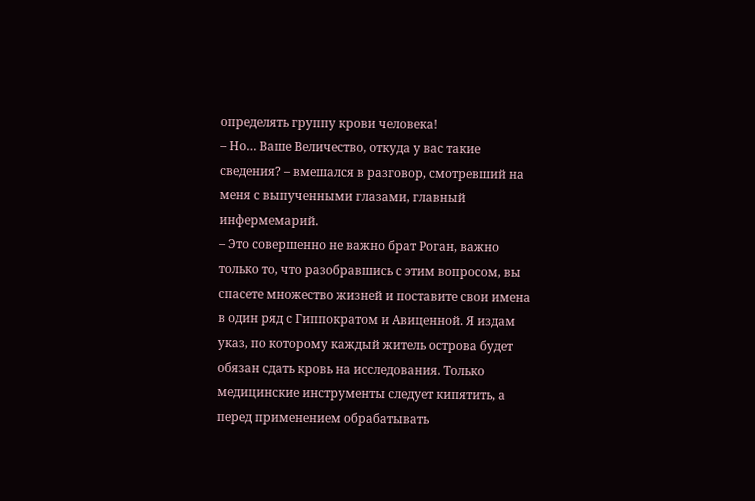определять группу крови человека!
– Но… Ваше Величество, откуда у вас такие сведения? – вмешался в разговор, смотревший на меня с выпученными глазами, главный инфермемарий.
– Это совершенно не важно брат Роган, важно только то, что разобравшись с этим вопросом, вы спасете множество жизней и поставите свои имена в один ряд с Гиппократом и Авиценной. Я издам указ, по которому каждый житель острова будет обязан сдать кровь на исследования. Только медицинские инструменты следует кипятить, а перед применением обрабатывать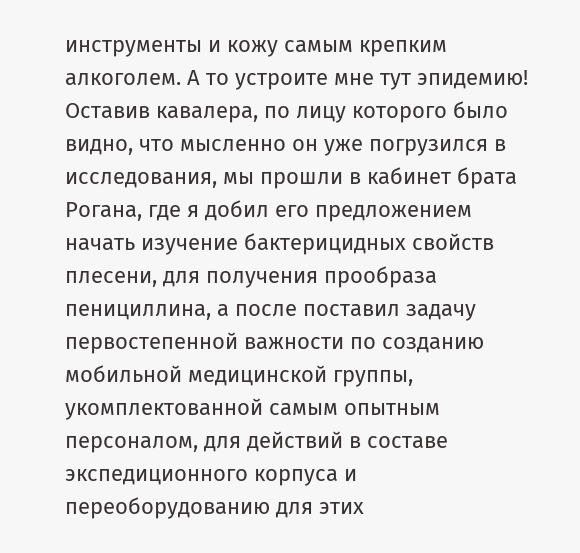инструменты и кожу самым крепким алкоголем. А то устроите мне тут эпидемию!
Оставив кавалера, по лицу которого было видно, что мысленно он уже погрузился в исследования, мы прошли в кабинет брата Рогана, где я добил его предложением начать изучение бактерицидных свойств плесени, для получения прообраза пенициллина, а после поставил задачу первостепенной важности по созданию мобильной медицинской группы, укомплектованной самым опытным персоналом, для действий в составе экспедиционного корпуса и переоборудованию для этих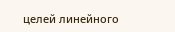целей линейного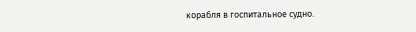корабля в госпитальное судно.